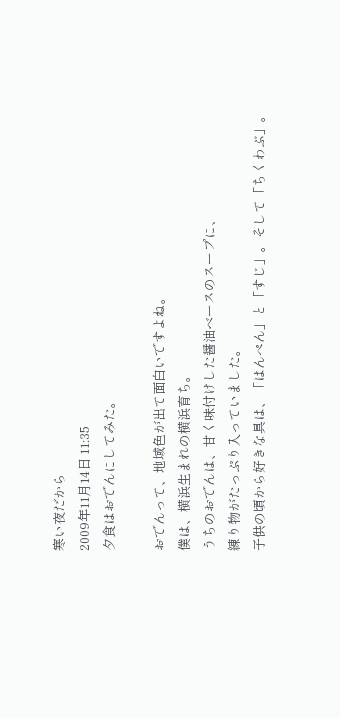寒い夜だから
2009年11月14日 11:35
夕食はおでんにしてみた。

おでんって、地域色が出て面白いですよね。
僕は、横浜生まれの横浜育ち。
うちのおでんは、甘く味付けした醤油ベースのスープに、
練り物がたっぷり入っていました。
子供の頃から好きな具は、「はんぺん」と「すじ」。そして「ちくわぶ」。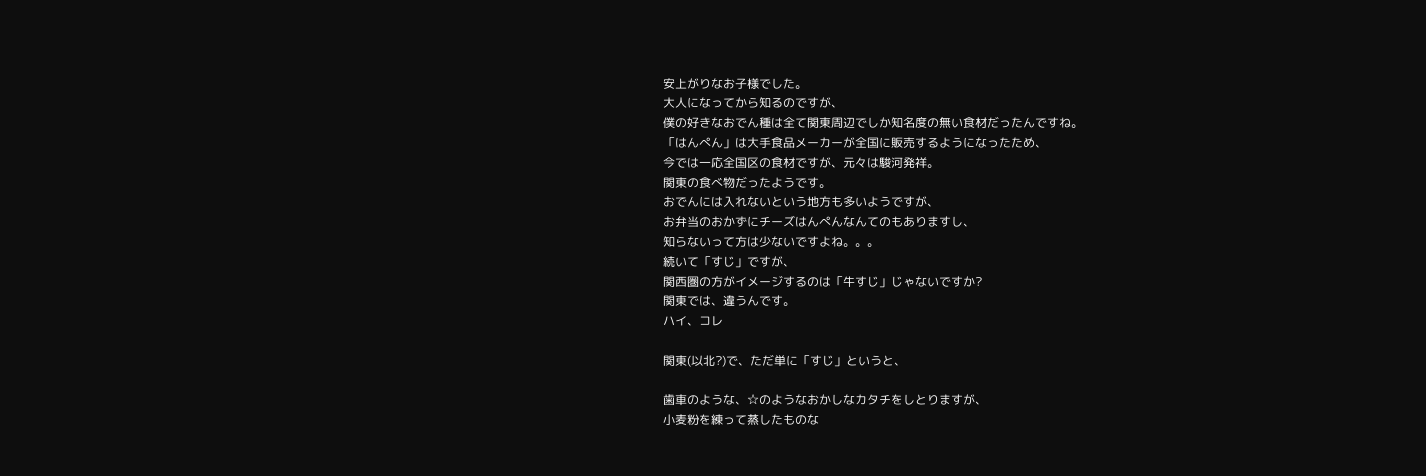安上がりなお子様でした。
大人になってから知るのですが、
僕の好きなおでん種は全て関東周辺でしか知名度の無い食材だったんですね。
「はんぺん」は大手食品メーカーが全国に販売するようになったため、
今では一応全国区の食材ですが、元々は駿河発祥。
関東の食べ物だったようです。
おでんには入れないという地方も多いようですが、
お弁当のおかずにチーズはんぺんなんてのもありますし、
知らないって方は少ないですよね。。。
続いて「すじ」ですが、
関西圏の方がイメージするのは「牛すじ」じゃないですか?
関東では、違うんです。
ハイ、コレ

関東(以北?)で、ただ単に「すじ」というと、

歯車のような、☆のようなおかしなカタチをしとりますが、
小麦粉を練って蒸したものな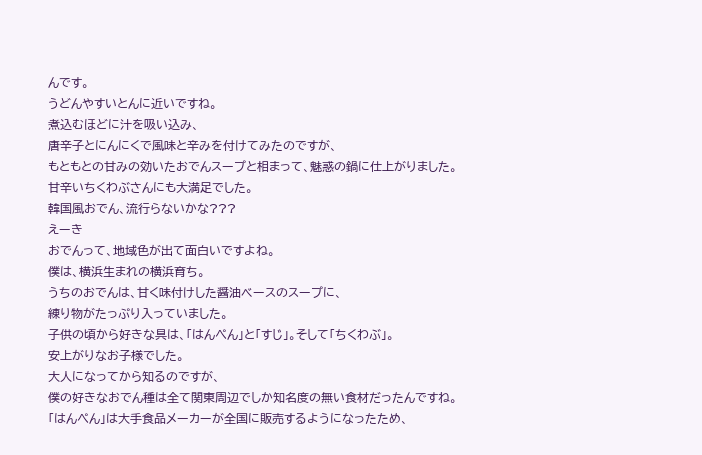んです。
うどんやすいとんに近いですね。
煮込むほどに汁を吸い込み、
唐辛子とにんにくで風味と辛みを付けてみたのですが、
もともとの甘みの効いたおでんスープと相まって、魅惑の鍋に仕上がりました。
甘辛いちくわぶさんにも大満足でした。
韓国風おでん、流行らないかな???
えーき
おでんって、地域色が出て面白いですよね。
僕は、横浜生まれの横浜育ち。
うちのおでんは、甘く味付けした醤油ベースのスープに、
練り物がたっぷり入っていました。
子供の頃から好きな具は、「はんぺん」と「すじ」。そして「ちくわぶ」。
安上がりなお子様でした。
大人になってから知るのですが、
僕の好きなおでん種は全て関東周辺でしか知名度の無い食材だったんですね。
「はんぺん」は大手食品メーカーが全国に販売するようになったため、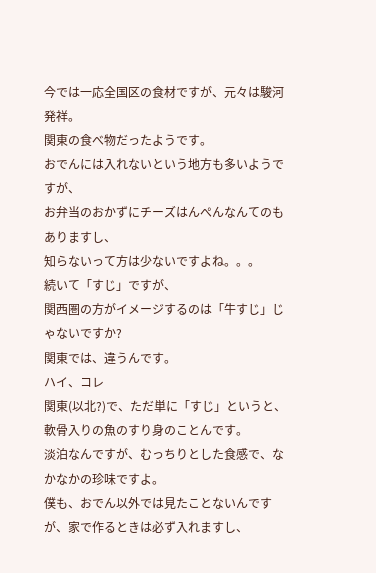今では一応全国区の食材ですが、元々は駿河発祥。
関東の食べ物だったようです。
おでんには入れないという地方も多いようですが、
お弁当のおかずにチーズはんぺんなんてのもありますし、
知らないって方は少ないですよね。。。
続いて「すじ」ですが、
関西圏の方がイメージするのは「牛すじ」じゃないですか?
関東では、違うんです。
ハイ、コレ
関東(以北?)で、ただ単に「すじ」というと、
軟骨入りの魚のすり身のことんです。
淡泊なんですが、むっちりとした食感で、なかなかの珍味ですよ。
僕も、おでん以外では見たことないんですが、家で作るときは必ず入れますし、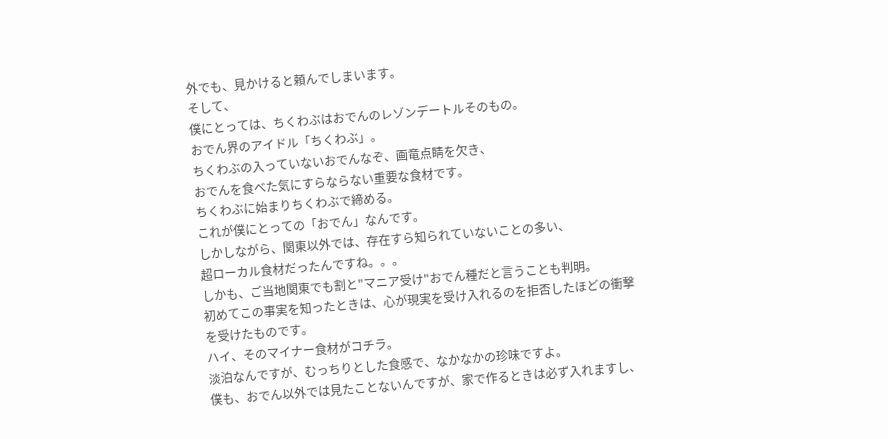外でも、見かけると頼んでしまいます。
そして、
僕にとっては、ちくわぶはおでんのレゾンデートルそのもの。
おでん界のアイドル「ちくわぶ」。
ちくわぶの入っていないおでんなぞ、画竜点睛を欠き、
おでんを食べた気にすらならない重要な食材です。
ちくわぶに始まりちくわぶで締める。
これが僕にとっての「おでん」なんです。
しかしながら、関東以外では、存在すら知られていないことの多い、
超ローカル食材だったんですね。。。
しかも、ご当地関東でも割と"マニア受け"おでん種だと言うことも判明。
初めてこの事実を知ったときは、心が現実を受け入れるのを拒否したほどの衝撃
を受けたものです。
ハイ、そのマイナー食材がコチラ。
淡泊なんですが、むっちりとした食感で、なかなかの珍味ですよ。
僕も、おでん以外では見たことないんですが、家で作るときは必ず入れますし、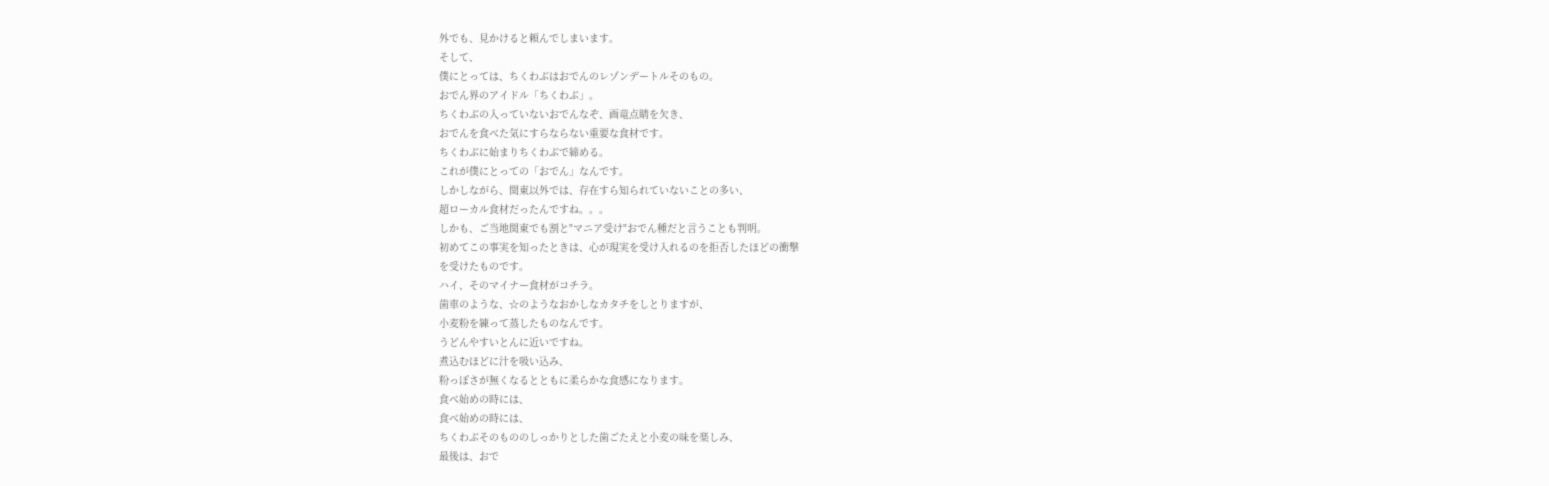外でも、見かけると頼んでしまいます。
そして、
僕にとっては、ちくわぶはおでんのレゾンデートルそのもの。
おでん界のアイドル「ちくわぶ」。
ちくわぶの入っていないおでんなぞ、画竜点睛を欠き、
おでんを食べた気にすらならない重要な食材です。
ちくわぶに始まりちくわぶで締める。
これが僕にとっての「おでん」なんです。
しかしながら、関東以外では、存在すら知られていないことの多い、
超ローカル食材だったんですね。。。
しかも、ご当地関東でも割と"マニア受け"おでん種だと言うことも判明。
初めてこの事実を知ったときは、心が現実を受け入れるのを拒否したほどの衝撃
を受けたものです。
ハイ、そのマイナー食材がコチラ。
歯車のような、☆のようなおかしなカタチをしとりますが、
小麦粉を練って蒸したものなんです。
うどんやすいとんに近いですね。
煮込むほどに汁を吸い込み、
粉っぽさが無くなるとともに柔らかな食感になります。
食べ始めの時には、
食べ始めの時には、
ちくわぶそのもののしっかりとした歯ごたえと小麦の味を楽しみ、
最後は、おで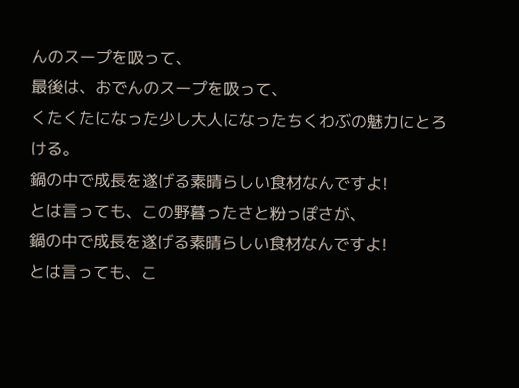んのスープを吸って、
最後は、おでんのスープを吸って、
くたくたになった少し大人になったちくわぶの魅力にとろける。
鍋の中で成長を遂げる素晴らしい食材なんですよ!
とは言っても、この野暮ったさと粉っぽさが、
鍋の中で成長を遂げる素晴らしい食材なんですよ!
とは言っても、こ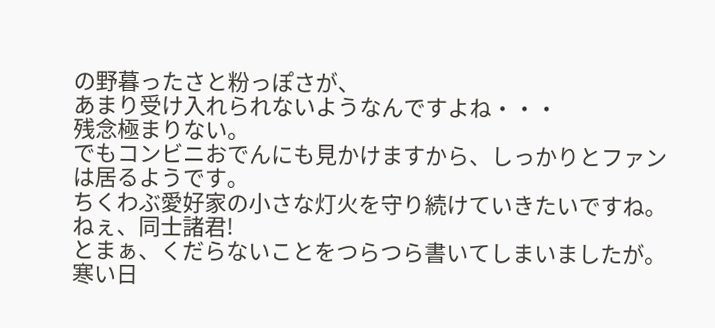の野暮ったさと粉っぽさが、
あまり受け入れられないようなんですよね・・・
残念極まりない。
でもコンビニおでんにも見かけますから、しっかりとファンは居るようです。
ちくわぶ愛好家の小さな灯火を守り続けていきたいですね。
ねぇ、同士諸君!
とまぁ、くだらないことをつらつら書いてしまいましたが。
寒い日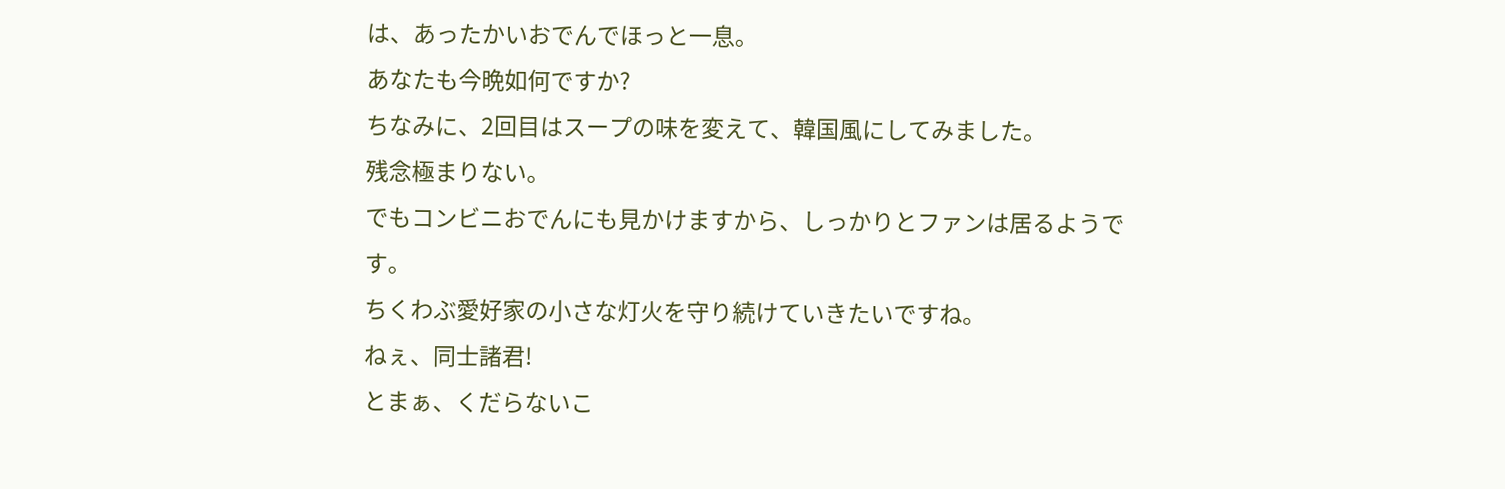は、あったかいおでんでほっと一息。
あなたも今晩如何ですか?
ちなみに、2回目はスープの味を変えて、韓国風にしてみました。
残念極まりない。
でもコンビニおでんにも見かけますから、しっかりとファンは居るようです。
ちくわぶ愛好家の小さな灯火を守り続けていきたいですね。
ねぇ、同士諸君!
とまぁ、くだらないこ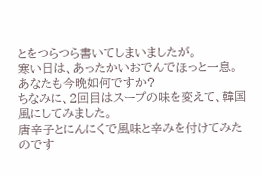とをつらつら書いてしまいましたが。
寒い日は、あったかいおでんでほっと一息。
あなたも今晩如何ですか?
ちなみに、2回目はスープの味を変えて、韓国風にしてみました。
唐辛子とにんにくで風味と辛みを付けてみたのです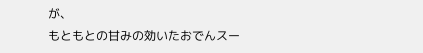が、
もともとの甘みの効いたおでんスー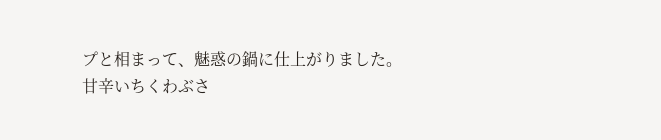プと相まって、魅惑の鍋に仕上がりました。
甘辛いちくわぶさ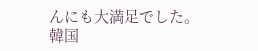んにも大満足でした。
韓国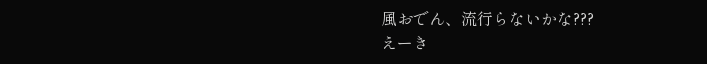風おでん、流行らないかな???
えーき